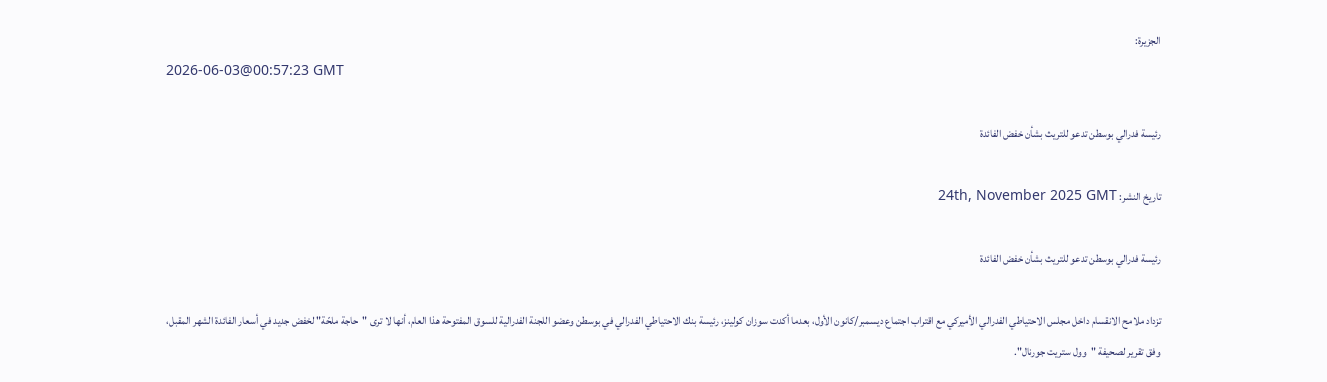الجزيرة:
2026-06-03@00:57:23 GMT

رئيسة فدرالي بوسطن تدعو للتريث بشأن خفض الفائدة

تاريخ النشر: 24th, November 2025 GMT

رئيسة فدرالي بوسطن تدعو للتريث بشأن خفض الفائدة

تزداد ملامح الانقسام داخل مجلس الاحتياطي الفدرالي الأميركي مع اقتراب اجتماع ديسمبر/كانون الأول، بعدما أكدت سوزان كولينز، رئيسة بنك الاحتياطي الفدرالي في بوسطن وعضو اللجنة الفدرالية للسوق المفتوحة هذا العام، أنها لا ترى "حاجة ملحّة" لخفض جديد في أسعار الفائدة الشهر المقبل، وفق تقرير لصحيفة "وول ستريت جورنال".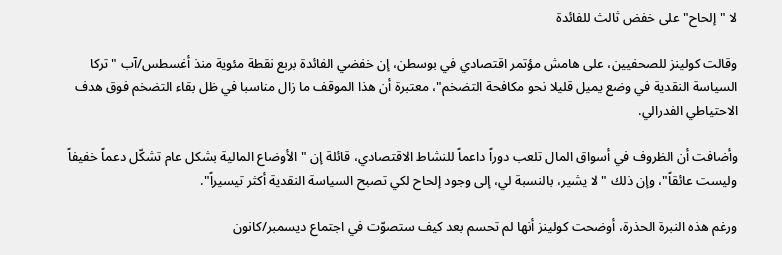لا "إلحاح" على خفض ثالث للفائدة

وقالت كولينز للصحفيين، على هامش مؤتمر اقتصادي في بوسطن، إن خفضي الفائدة بربع نقطة مئوية منذ أغسطس/آب "تركا السياسة النقدية في وضع يميل قليلا نحو مكافحة التضخم"، معتبرة أن هذا الموقف ما زال مناسبا في ظل بقاء التضخم فوق هدف الاحتياطي الفدرالي.

وأضافت أن الظروف في أسواق المال تلعب دوراً داعماً للنشاط الاقتصادي، قائلة إن "الأوضاع المالية بشكل عام تشكّل دعماً خفيفاً وليست عائقاً"، وإن ذلك "لا يشير، بالنسبة لي، إلى وجود إلحاح لكي تصبح السياسة النقدية أكثر تيسيراً".

ورغم هذه النبرة الحذرة، أوضحت كولينز أنها لم تحسم بعد كيف ستصوّت في اجتماع ديسمبر/كانون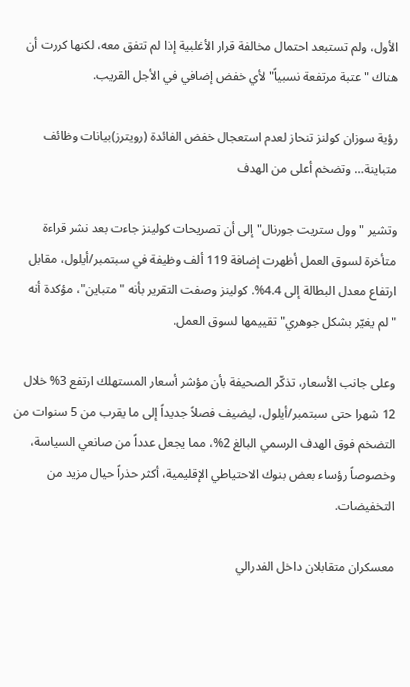الأول، ولم تستبعد احتمال مخالفة قرار الأغلبية إذا لم تتفق معه، لكنها كررت أن هناك "عتبة مرتفعة نسبياً" لأي خفض إضافي في الأجل القريب.

رؤية سوزان كولنز تنحاز لعدم استعجال خفض الفائدة (رويترز)بيانات وظائف متباينة… وتضخم أعلى من الهدف

وتشير "وول ستريت جورنال" إلى أن تصريحات كولينز جاءت بعد نشر قراءة متأخرة لسوق العمل أظهرت إضافة 119 ألف وظيفة في سبتمبر/أيلول، مقابل ارتفاع معدل البطالة إلى 4.4%. كولينز وصفت التقرير بأنه "متباين"، مؤكدة أنه "لم يغيّر بشكل جوهري" تقييمها لسوق العمل.

وعلى جانب الأسعار، تذكّر الصحيفة بأن مؤشر أسعار المستهلك ارتفع 3% خلال 12 شهرا حتى سبتمبر/أيلول، ليضيف فصلاً جديداً إلى ما يقرب من 5 سنوات من التضخم فوق الهدف الرسمي البالغ 2%، مما يجعل عدداً من صانعي السياسة، وخصوصاً رؤساء بعض بنوك الاحتياطي الإقليمية، أكثر حذراً حيال مزيد من التخفيضات.

معسكران متقابلان داخل الفدرالي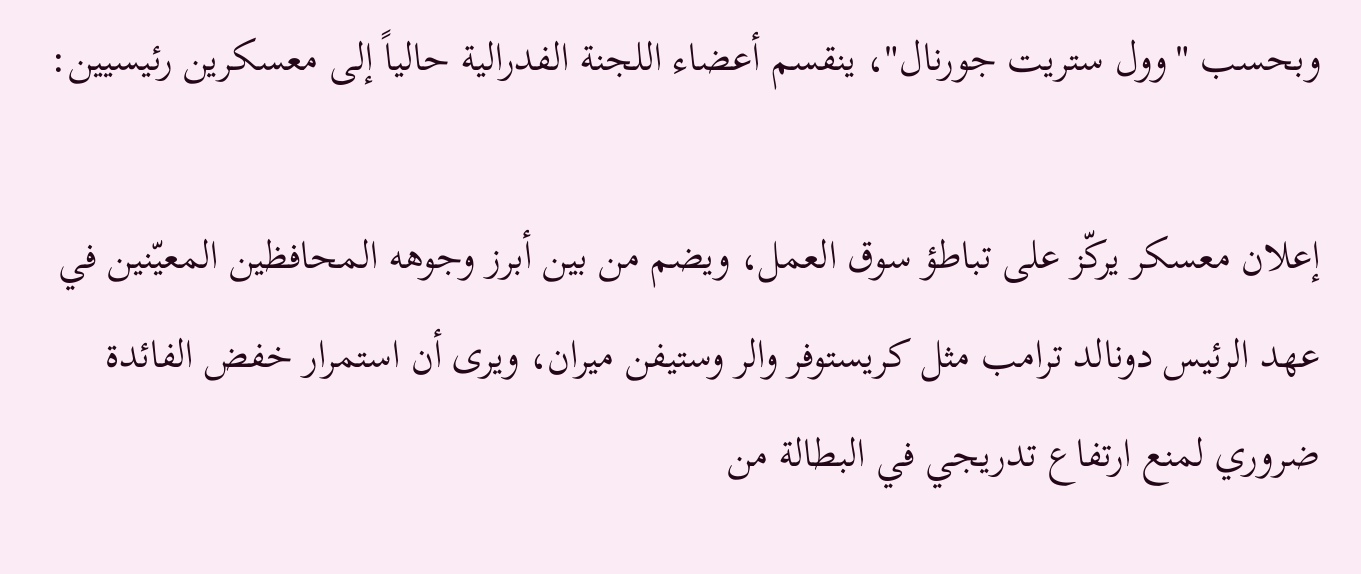وبحسب "وول ستريت جورنال"، ينقسم أعضاء اللجنة الفدرالية حالياً إلى معسكرين رئيسيين:

إعلان معسكر يركّز على تباطؤ سوق العمل، ويضم من بين أبرز وجوهه المحافظين المعيّنين في عهد الرئيس دونالد ترامب مثل كريستوفر والر وستيفن ميران، ويرى أن استمرار خفض الفائدة ضروري لمنع ارتفاع تدريجي في البطالة من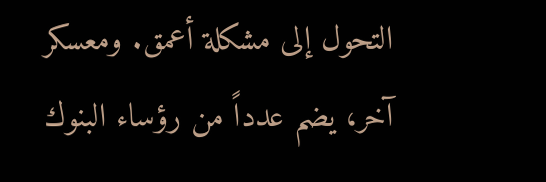التحول إلى مشكلة أعمق. ومعسكر آخر، يضم عدداً من رؤساء البنوك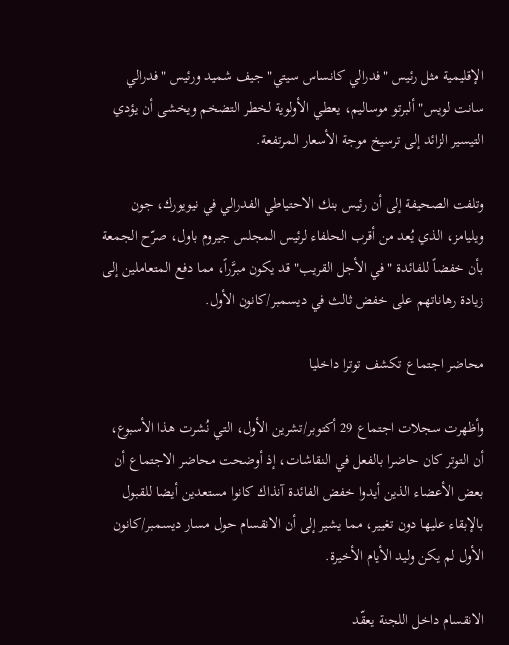الإقليمية مثل رئيس "فدرالي كانساس سيتي" جيف شميد ورئيس "فدرالي سانت لويس" ألبرتو موساليم، يعطي الأولوية لخطر التضخم ويخشى أن يؤدي التيسير الزائد إلى ترسيخ موجة الأسعار المرتفعة.

وتلفت الصحيفة إلى أن رئيس بنك الاحتياطي الفدرالي في نيويورك، جون ويليامز، الذي يُعد من أقرب الحلفاء لرئيس المجلس جيروم باول، صرّح الجمعة بأن خفضاً للفائدة "في الأجل القريب" قد يكون مبرَّراً، مما دفع المتعاملين إلى زيادة رهاناتهم على خفض ثالث في ديسمبر/كانون الأول.

محاضر اجتماع تكشف توترا داخليا

وأظهرت سجلات اجتماع 29 أكتوبر/تشرين الأول، التي نُشرت هذا الأسبوع، أن التوتر كان حاضرا بالفعل في النقاشات، إذ أوضحت محاضر الاجتماع أن بعض الأعضاء الذين أيدوا خفض الفائدة آنذاك كانوا مستعدين أيضا للقبول بالإبقاء عليها دون تغيير، مما يشير إلى أن الانقسام حول مسار ديسمبر/كانون الأول لم يكن وليد الأيام الأخيرة.

الانقسام داخل اللجنة يعقّد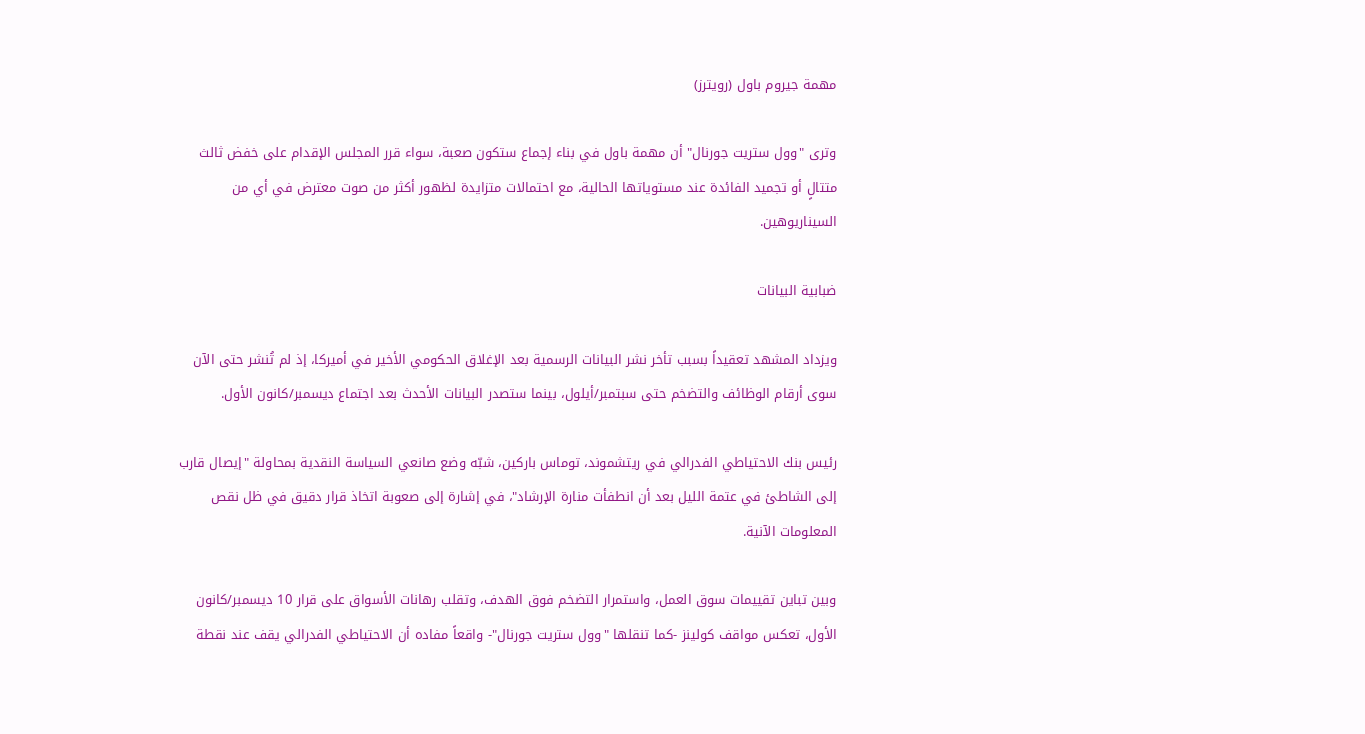مهمة جيروم باول (رويترز)

وترى "وول ستريت جورنال" أن مهمة باول في بناء إجماع ستكون صعبة، سواء قرر المجلس الإقدام على خفض ثالث متتالٍ أو تجميد الفائدة عند مستوياتها الحالية، مع احتمالات متزايدة لظهور أكثر من صوت معترض في أي من السيناريوهين.

ضبابية البيانات

ويزداد المشهد تعقيداً بسبب تأخر نشر البيانات الرسمية بعد الإغلاق الحكومي الأخير في أميركا، إذ لم تُنشر حتى الآن سوى أرقام الوظائف والتضخم حتى سبتمبر/أيلول، بينما ستصدر البيانات الأحدث بعد اجتماع ديسمبر/كانون الأول.

رئيس بنك الاحتياطي الفدرالي في ريتشموند، توماس باركين، شبّه وضع صانعي السياسة النقدية بمحاولة "إيصال قارب إلى الشاطئ في عتمة الليل بعد أن انطفأت منارة الإرشاد"، في إشارة إلى صعوبة اتخاذ قرار دقيق في ظل نقص المعلومات الآنية.

وبين تباين تقييمات سوق العمل، واستمرار التضخم فوق الهدف، وتقلب رهانات الأسواق على قرار 10 ديسمبر/كانون الأول، تعكس مواقف كولينز -كما تنقلها "وول ستريت جورنال"- واقعاً مفاده أن الاحتياطي الفدرالي يقف عند نقطة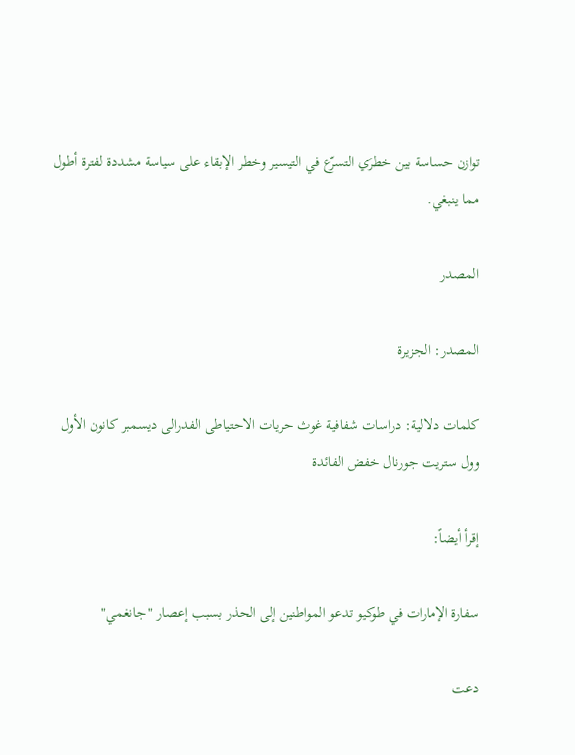توازن حساسة بين خطرَي التسرّع في التيسير وخطر الإبقاء على سياسة مشددة لفترة أطول مما ينبغي.

المصدر

المصدر: الجزيرة

كلمات دلالية: دراسات شفافية غوث حريات الاحتیاطی الفدرالی دیسمبر کانون الأول وول ستریت جورنال خفض الفائدة

إقرأ أيضاً:

سفارة الإمارات في طوكيو تدعو المواطنين إلى الحذر بسبب إعصار "جانغمي"

دعت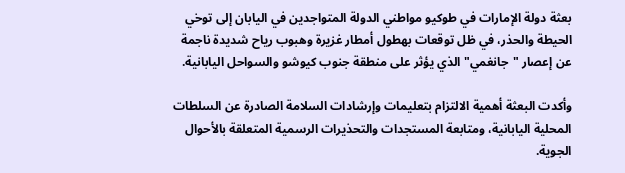بعثة دولة الإمارات في طوكيو مواطني الدولة المتواجدين في اليابان إلى توخي الحيطة والحذر، في ظل توقعات بهطول أمطار غزيرة وهبوب رياح شديدة ناجمة عن إعصار "جانغمي" الذي يؤثر على منطقة جنوب كيوشو والسواحل اليابانية.

وأكدت البعثة أهمية الالتزام بتعليمات وإرشادات السلامة الصادرة عن السلطات المحلية اليابانية، ومتابعة المستجدات والتحذيرات الرسمية المتعلقة بالأحوال الجوية.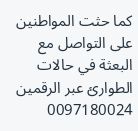كما حثت المواطنين على التواصل مع البعثة في حالات الطوارئ عبر الرقمين 0097180024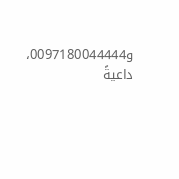و0097180044444، داعيةً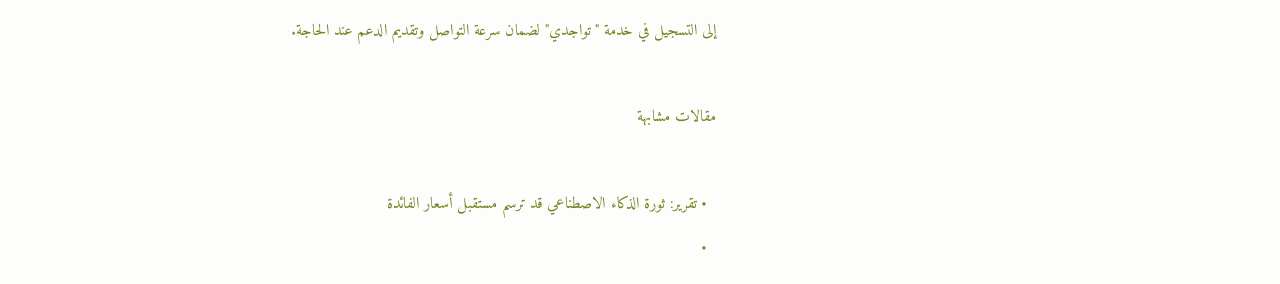إلى التسجيل في خدمة "تواجدي" لضمان سرعة التواصل وتقديم الدعم عند الحاجة.

مقالات مشابهة

  • تقرير: ثورة الذكاء الاصطناعي قد ترسم مستقبل أسعار الفائدة
  •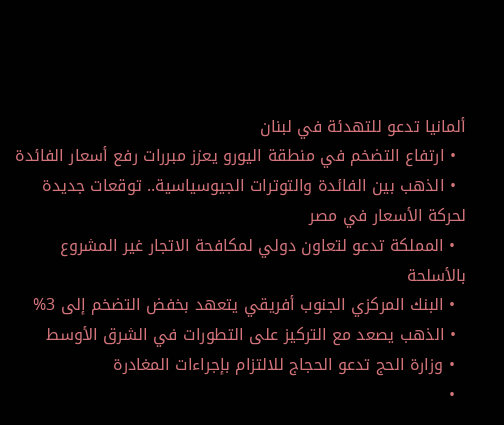ألمانيا تدعو للتهدئة في لبنان
  • ارتفاع التضخم في منطقة اليورو يعزز مبررات رفع أسعار الفائدة
  • الذهب بين الفائدة والتوترات الجيوسياسية.. توقعات جديدة لحركة الأسعار في مصر
  • المملكة تدعو لتعاون دولي لمكافحة الاتجار غير المشروع بالأسلحة
  • البنك المركزي الجنوب أفريقي يتعهد بخفض التضخم إلى 3%
  • الذهب يصعد مع التركيز على التطورات في الشرق الأوسط
  • وزارة الحج تدعو الحجاج للالتزام بإجراءات المغادرة
  •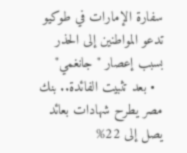سفارة الإمارات في طوكيو تدعو المواطنين إلى الحذر بسبب إعصار "جانغمي"
  • بعد تثبيت الفائدة.. بنك مصر يطرح شهادات بعائد يصل إلى 22%